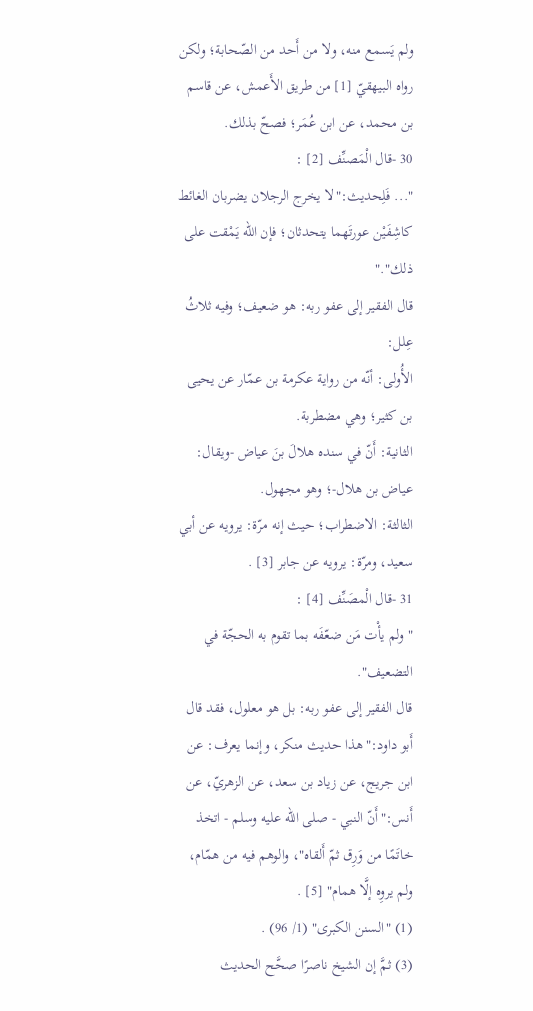ولم يَسمع منه، ولا من أَحد من الصّحابة؛ ولكن رواه البيهقيّ [1] من طريق الأَعمش، عن قاسم بن محمد، عن ابن عُمَر؛ فصحّ بذلك.
30 -قال الْمَصنِّف [2] :
"... فَلِحديث:"لا يخرج الرجلان يضربان الغائط كاشِفَيْن عورتَهما يتحدثان؛ فإن الله يَمْقت على ذلك"."
قال الفقير إلى عفو ربه: هو ضعيف؛ وفيه ثلاثُ عِلل:
الأُولى: أنّه من رواية عكرمة بن عمّار عن يحيى بن كثير؛ وهي مضطربة.
الثانية: أَنّ في سنده هلالَ بنَ عياض -ويقال: عياض بن هلال-؛ وهو مجهول.
الثالثة: الاضطراب؛ حيث إنه مرّة: يرويه عن أبي سعيد، ومرّة: يرويه عن جابر [3] .
31 -قال الْمصَنِّف [4] :
"ولم يأْت مَن ضعّفَه بما تقوم به الحجّة في التضعيف".
قال الفقير إلى عفو ربه: بل هو معلول، فقد قال أَبو داود:"هذا حديث منكر، وإنما يعرف: عن ابن جريج، عن زياد بن سعد، عن الزهريّ، عن أَنس:"أَنّ النبي - صلى الله عليه وسلم - اتخذ خاتَمًا من وَرِق ثمّ أَلقاه"، والوهم فيه من همّام، ولم يروِه إلَّا همام" [5] .
(1) "السنن الكبرى" (1/ 96) .
(3) ثمَّ إن الشيخ ناصرًا صحَّح الحديث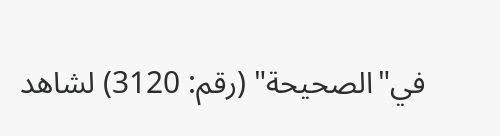في"الصحيحة" (رقم: 3120) لشاهد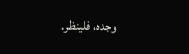وجده، فلينظر.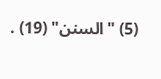(5) "السنن" (19) .